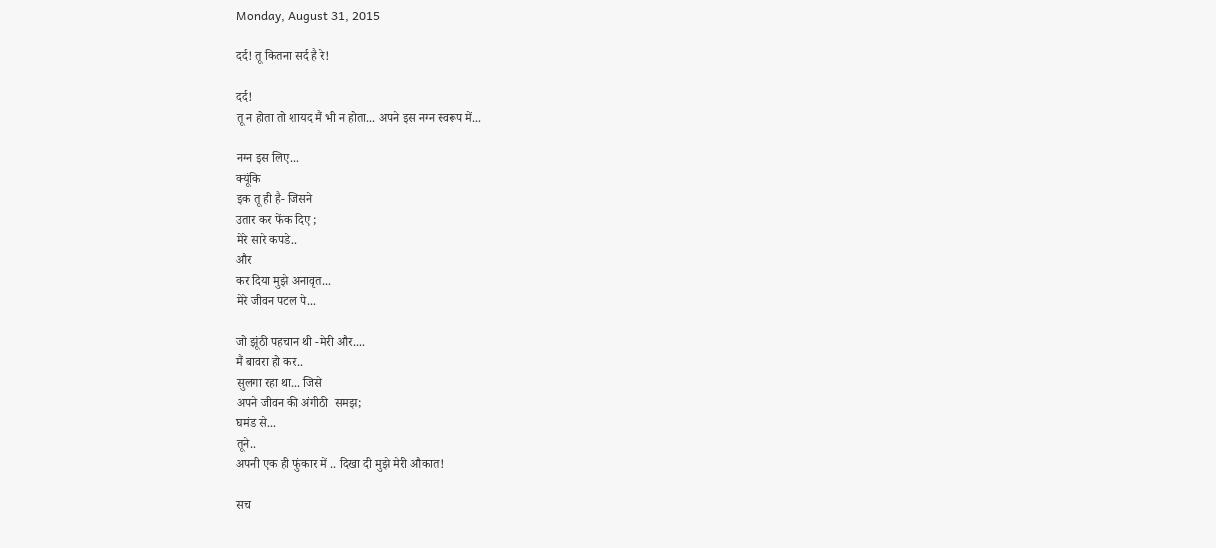Monday, August 31, 2015

दर्द! तू कितना सर्द है रे!

दर्द!
तू न होता तो शायद मैं भी न होता... अपने इस नग्न स्वरूप में...

नग्न इस लिए...
क्यूंकि
इक तू ही है- जिसने
उतार कर फेंक दिए ;
मेरे सारे कपडे..
और
कर दिया मुझे अनावृत...
मेरे जीवन पटल पे...

जो झूंठी पहचान थी -मेरी और....
मैं बावरा हो कर..
सुलगा रहा था... जिसे
अपने जीवन की अंगीठी  समझ;
घमंड से...
तूने..
अपनी एक ही फुंकार में .. दिखा दी मुझे मेरी औकात!

सच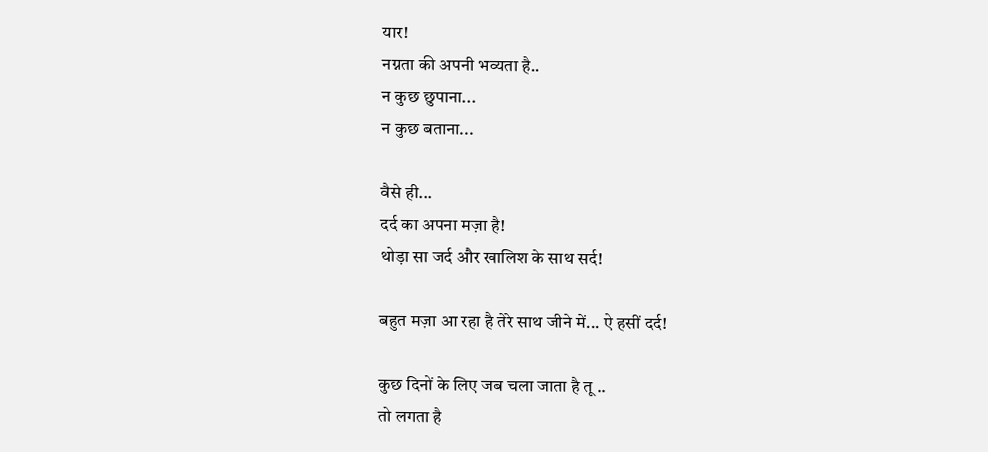यार!
नग्नता की अपनी भव्यता है..
न कुछ छुपाना...
न कुछ बताना...

वैसे ही...
दर्द का अपना मज़ा है!
थोड़ा सा जर्द और खालिश के साथ सर्द!

बहुत मज़ा आ रहा है तेरे साथ जीने में... ऐ हसीं दर्द!

कुछ दिनों के लिए जब चला जाता है तू ..
तो लगता है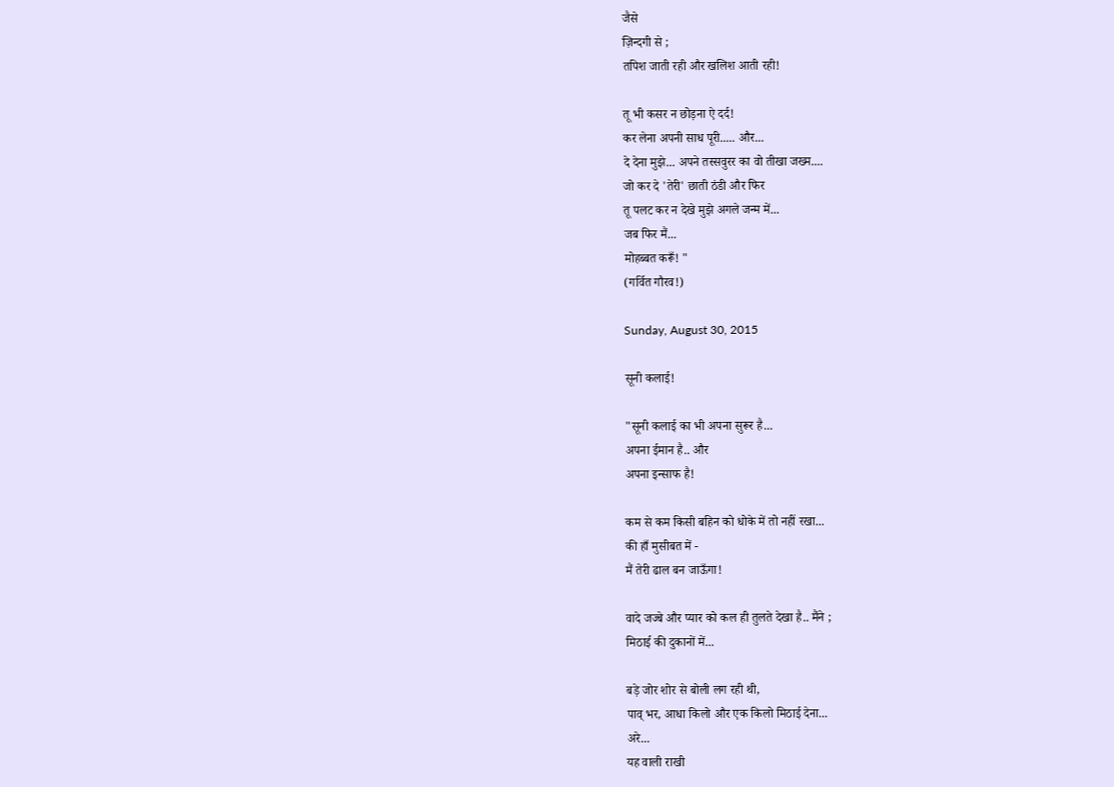जैसे
ज़िन्दगी से ;
तपिश जाती रही और खलिश आती रही!

तू भी कसर न छोड़ना ऐ दर्द!
कर लेना अपनी साध पूरी..... और...
दे देना मुझे... अपने तस्सवुरर का वो तीखा जख्म....
जो कर दे 'तेरी' छाती ठंडी और फिर
तू पलट कर न देखे मुझे अगले जन्म में...
जब फिर मैं...
मोहब्बत करूँ! "
(गर्वित गौरव!)

Sunday, August 30, 2015

सूनी कलाई!

"सूनी कलाई का भी अपना सुरूर है...
अपना ईमान है.. और
अपना इन्साफ है!

कम से कम किसी बहिन को धोके में तो नहीं रखा...
की हाँ मुसीबत में -
मैं तेरी ढाल बन जाऊँगा!

वादे जज्बे और प्यार को कल ही तुलते देखा है.. मैंने ;
मिठाई की दुकानों में...

बड़े जोर शोर से बोली लग रही थी,
पाव् भर, आधा किलो और एक किलो मिठाई देना...
अरे...
यह वाली राखी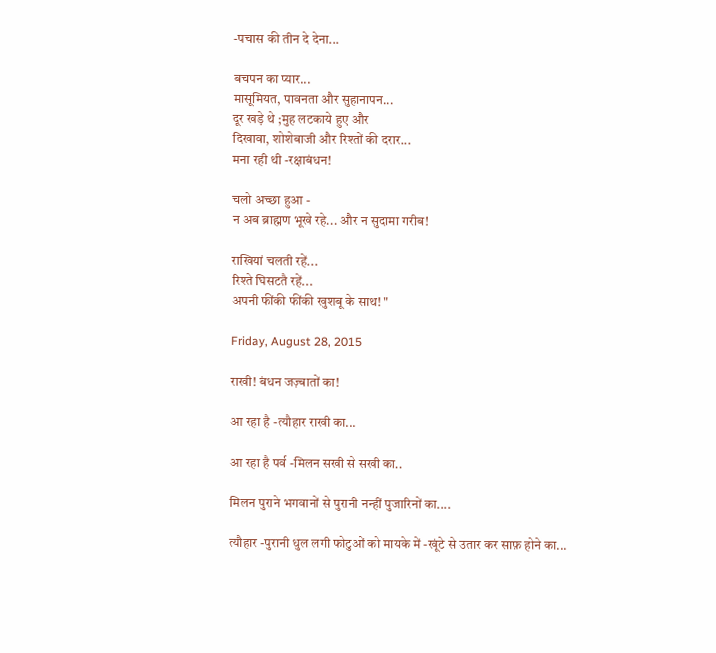-पचास की तीन दे देना...

बचपन का प्यार...
मासूमियत, पावनता और सुहानापन...
दूर खड़े थे ;मुह लटकाये हुए और
दिखावा, शोशेबाजी और रिश्तों की दरार...
मना रही थी -रक्षाबंधन!

चलो अच्छा हुआ -
न अब ब्राह्मण भूखे रहे... और न सुदामा गरीब!

राखियां चलती रहें...
रिश्ते घिसटतै रहें...
अपनी फींकी फींकी खुशबू के साथ! "

Friday, August 28, 2015

राखी! बंधन जज़्बातों का!

आ रहा है -त्यौहार राखी का...

आ रहा है पर्व -मिलन सखी से सखी का..

मिलन पुराने भगवानों से पुरानी नन्हीं पुजारिनों का....

त्यौहार -पुरानी धुल लगी फोटुओं को मायके में -खूंटे से उतार कर साफ़ होने का...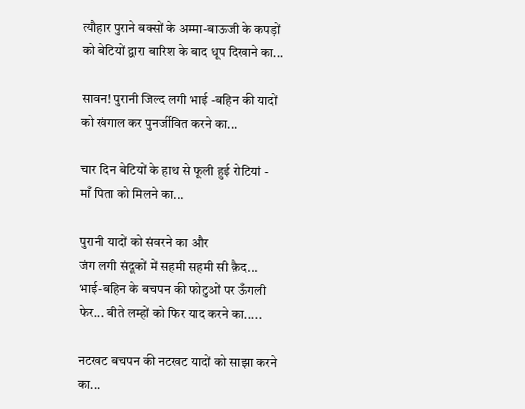त्यौहार पुराने बक्सों के अम्मा-बाऊजी के कपड़ों को बेटियों द्वारा बारिश के बाद धूप दिखाने का...

सावन! पुरानी जिल्द लगी भाई -बहिन की यादों को खंगाल कर पुनर्जीवित करने का...

चार दिन बेटियों के हाथ से फूली हुई रोटियां -
माँ पिता को मिलने का...

पुरानी यादों को संवरने का और
जंग लगी संदूकों में सहमी सहमी सी क़ैद...
भाई-बहिन के बचपन की फोटुओं पर ऊँगली फेर... बीते लम्हों को फिर याद करने का.....

नटखट बचपन की नटखट यादों को साझा करने का...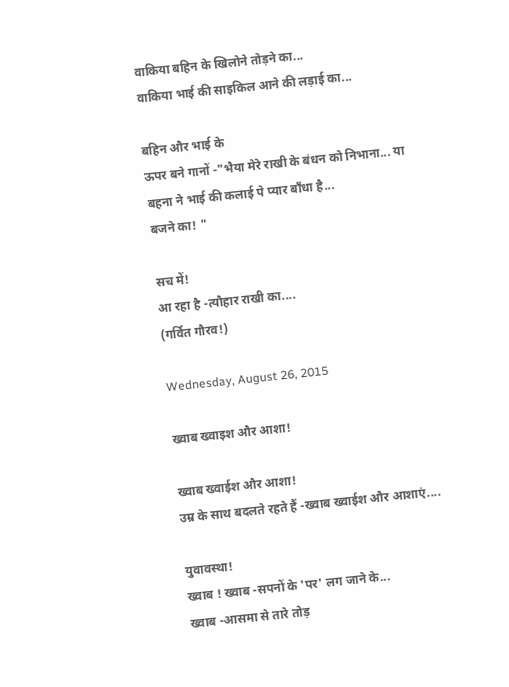वाकिया बहिन के खिलोने तोड़ने का...
वाकिया भाई की साइकिल आने की लड़ाई का...

बहिन और भाई के
ऊपर बने गानों -"भैया मेरे राखी के बंधन को निभाना... या
बहना ने भाई की कलाई पे प्यार बाँधा है...
बजने का! "

सच में!
आ रहा है -त्यौहार राखी का....
(गर्वित गौरव!)

Wednesday, August 26, 2015

ख्वाब ख्वाइश और आशा!

ख्वाब ख्वाईश और आशा!
उम्र के साथ बदलते रहते हैं -ख्वाब ख्वाईश और आशाएं....

युवावस्था!
ख्वाब ! ख्वाब -सपनों के 'पर' लग जाने के...
ख्वाब -आसमा से तारे तोड़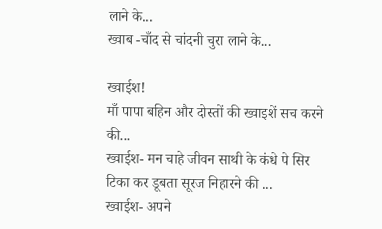लाने के...
ख्वाब -चाँद से चांदनी चुरा लाने के...

ख्वाईश!
माँ पापा बहिन और दोस्तों की ख्वाइशें सच करने की...
ख्वाईश- मन चाहे जीवन साथी के कंधे पे सिर टिका कर डूबता सूरज निहारने की ...
ख्वाईश- अपने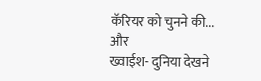कॅरियर को चुनने की...
और
ख्वाईश- दुनिया देखने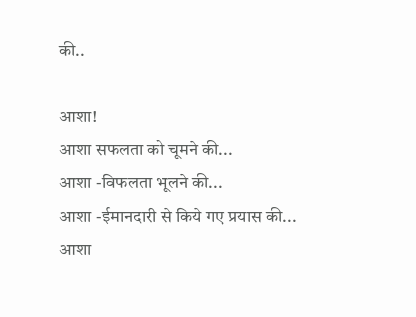की..

आशा!
आशा सफलता को चूमने की...
आशा -विफलता भूलने की...
आशा -ईमानदारी से किये गए प्रयास की...
आशा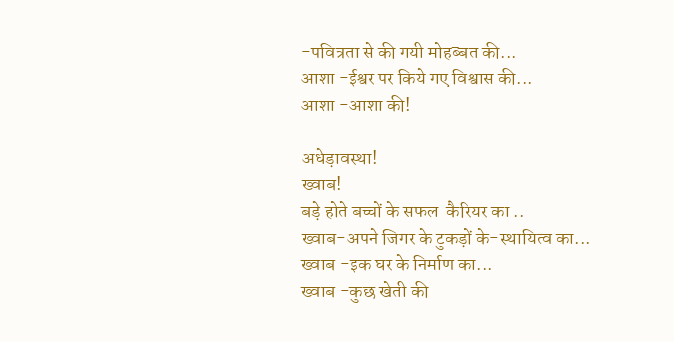-पवित्रता से की गयी मोहब्बत की...
आशा -ईश्वर पर किये गए विश्वास की...
आशा -आशा की!

अधेड़ावस्था!
ख्वाब!
बड़े होते बच्चों के सफल  कैरियर का ..
ख्वाब-अपने जिगर के टुकड़ों के-स्थायित्व का...
ख्वाब -इक घर के निर्माण का...
ख्वाब -कुछ खेती की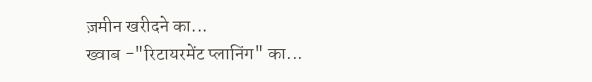ज़मीन खरीदने का...
ख्वाब -"रिटायरमेंट प्लानिंग" का...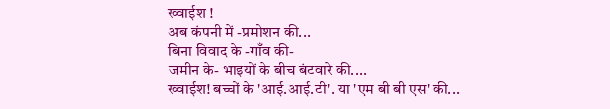ख्वाईश !
अब कंपनी में -प्रमोशन की...
बिना विवाद के -गाँव की-
जमीन के- भाइयों के बीच बंटवारे की....
ख्वाईश! बच्चों के 'आई.आई.टी'. या 'एम बी बी एस' की...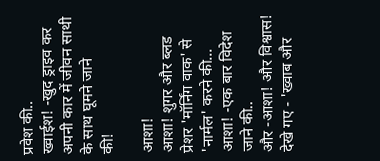प्रवेश की..
ख्वाईश! -खुद ड्राइव कर अपनी कार में जीवन साथी के साथ घूमने जाने
की!

आशा!
आशा! शुगर और ब्लड प्रेशर 'मॉर्निंग वाक' से 'नार्मल' करने की...
आशा! -एक बार विदेश जाने की..
और -आशा! और विश्वास! देखे गए - 'ख्वाब और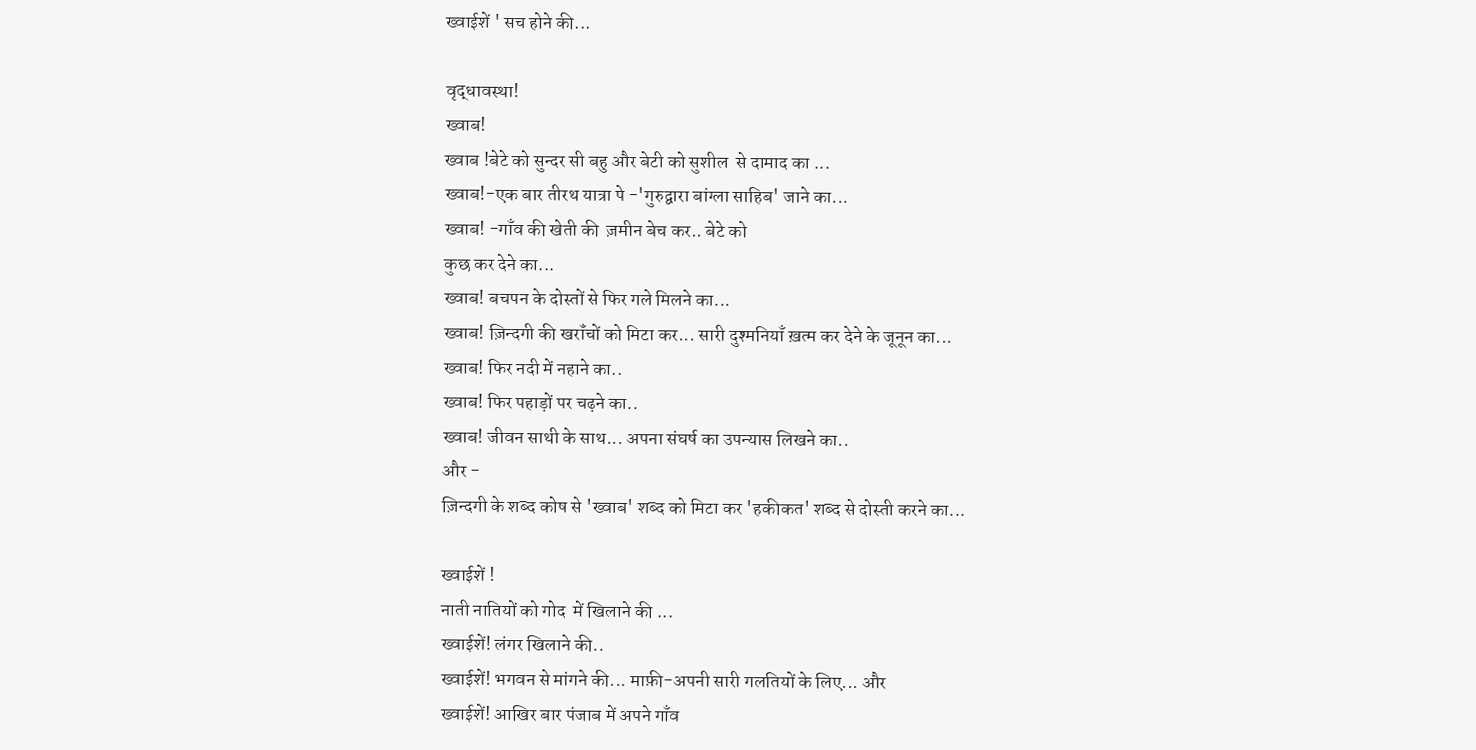ख्वाईशें ' सच होने की...

वृद्धावस्था!
ख्वाब!
ख्वाब !बेटे को सुन्दर सी बहु और बेटी को सुशील  से दामाद का ...
ख्वाब!-एक बार तीरथ यात्रा पे -'गुरुद्वारा बांग्ला साहिब' जाने का...
ख्वाब! -गाँव की खेती की  ज़मीन बेच कर.. बेटे को
कुछ कर देने का...
ख्वाब! बचपन के दोस्तों से फिर गले मिलने का...
ख्वाब! ज़िन्दगी की खरॉंचों को मिटा कर... सारी दुश्मनियाँ ख़त्म कर देने के जूनून का...
ख्वाब! फिर नदी में नहाने का..
ख्वाब! फिर पहाड़ों पर चढ़ने का..
ख्वाब! जीवन साथी के साथ... अपना संघर्ष का उपन्यास लिखने का..
और -
ज़िन्दगी के शब्द कोष से 'ख्वाब' शब्द को मिटा कर 'हकीकत' शब्द से दोस्ती करने का...

ख्वाईशें !
नाती नातियों को गोद  में खिलाने की ...
ख्वाईशें! लंगर खिलाने की..
ख्वाईशें! भगवन से मांगने की... माफ़ी-अपनी सारी गलतियों के लिए... और
ख्वाईशें! आखिर बार पंजाब में अपने गाँव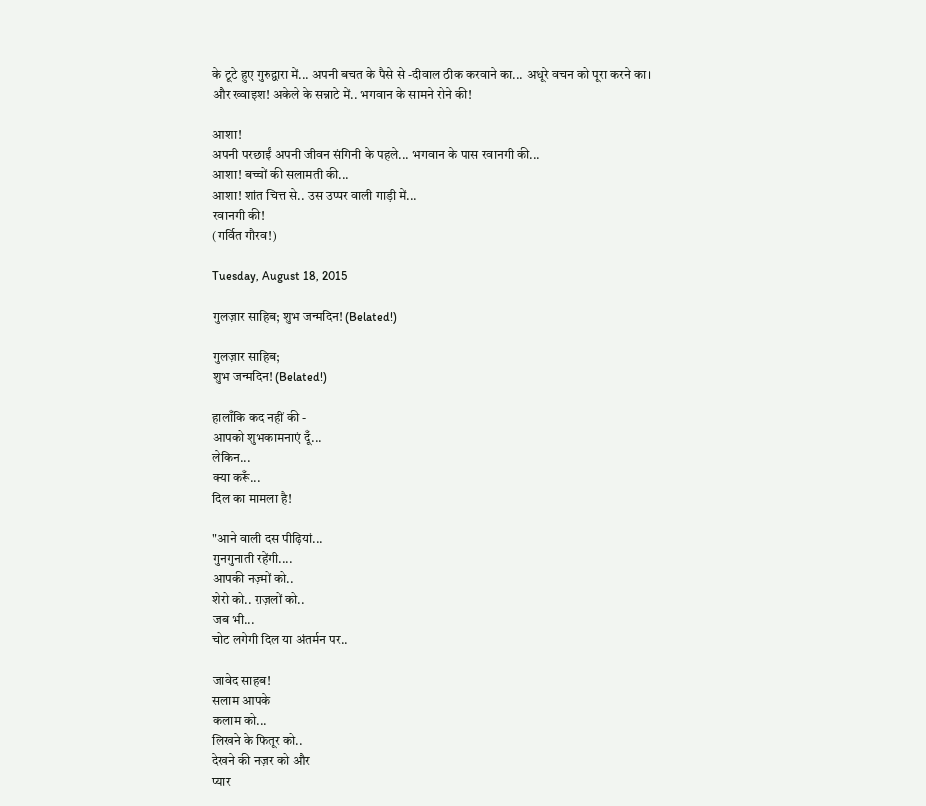के टूटे हुए गुरुद्वारा में... अपनी बचत के पैसे से -दीवाल ठीक करवाने का... अधूरे वचन को पूरा करने का।
और ख्वाइश! अकेले के सन्नाटे में.. भगवान के सामने रोने की!

आशा!
अपनी परछाईं अपनी जीवन संगिनी के पहले... भगवान के पास रवानगी की...
आशा! बच्चों की सलामती की...
आशा! शांत चित्त से.. उस उप्पर वाली गाड़ी में...
रवानगी की!
(गर्वित गौरव!)

Tuesday, August 18, 2015

गुलज़ार साहिब; शुभ जन्मदिन! (Belated!)

गुलज़ार साहिब;
शुभ जन्मदिन! (Belated!)

हालाँकि कद नहीं की -
आपको शुभकामनाएं दूँ...
लेकिन...
क्या करूँ...
दिल का मामला है!

"आने वाली दस पीढ़ियां...
गुनगुनाती रहेंगी....
आपकी नज़्मों को..
शेरो को.. ग़ज़लों को..
जब भी...
चोट लगेगी दिल या अंतर्मन पर..

जावेद साहब!
सलाम आपके
कलाम को...
लिखने के फितूर को..
देखने की नज़र को और
प्यार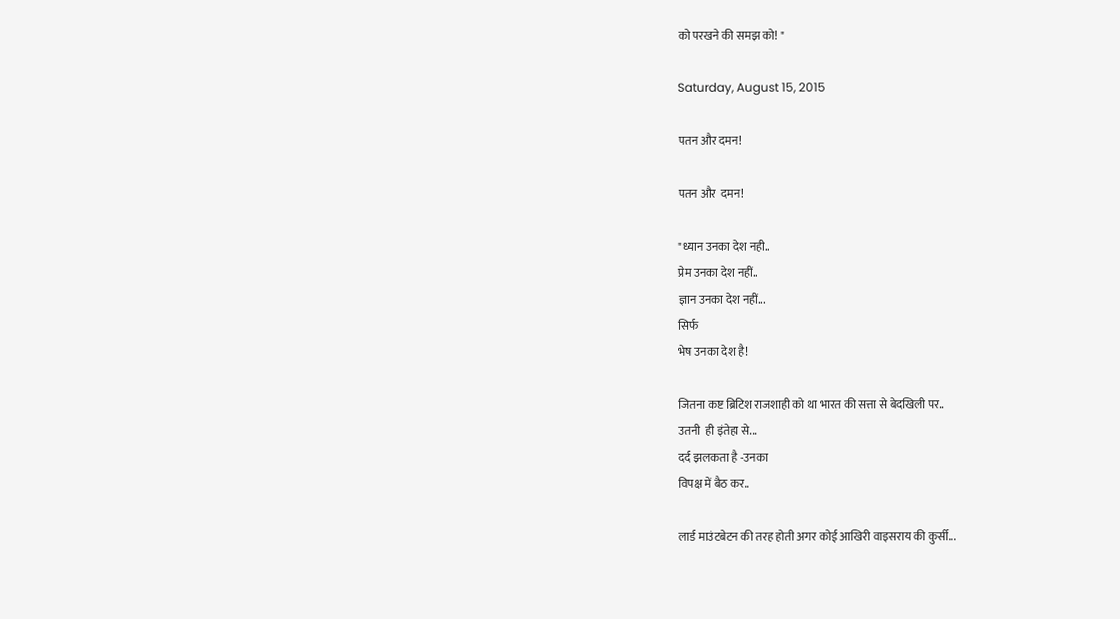को परखने की समझ को! "

Saturday, August 15, 2015

पतन और दमन!

पतन और  दमन!

"ध्यान उनका देश नही..
प्रेम उनका देश नहीं..
ज्ञान उनका देश नहीं...
सिर्फ
भेष उनका देश है!

जितना कष्ट ब्रिटिश राजशाही को था भारत की सत्ता से बेदखिली पर..
उतनी  ही इंतेहा से...
दर्द झलकता है -उनका
विपक्ष में बैठ कर..

लार्ड माउंटबेटन की तरह होती अगर कोई आखिरी वाइसराय की कुर्सी...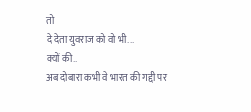तो
दे देता युवराज को वो भी...
क्यों की..
अब दोबारा कभी वे भारत की गद्दी पर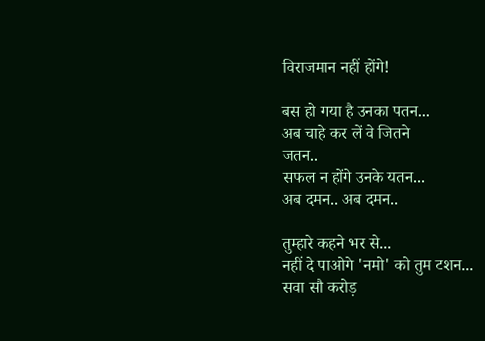विराजमान नहीं होंगे!

बस हो गया है उनका पतन...
अब चाहे कर लें वे जितने
जतन..
सफल न होंगे उनके यतन...
अब दमन.. अब दमन..

तुम्हारे कहने भर से...
नहीं दे पाओगे 'नमो' को तुम टशन...
सवा सौ करोड़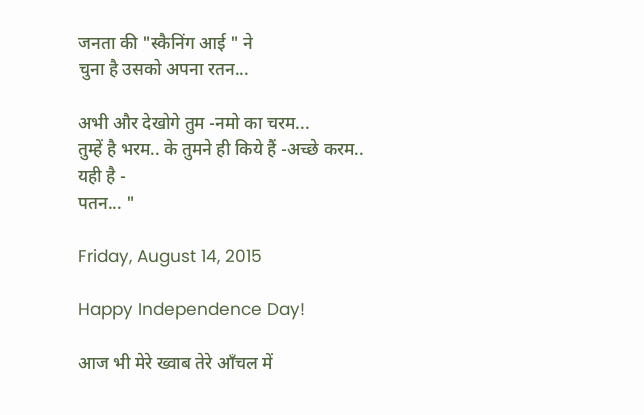जनता की "स्कैनिंग आई " ने
चुना है उसको अपना रतन...

अभी और देखोगे तुम -नमो का चरम...
तुम्हें है भरम.. के तुमने ही किये हैं -अच्छे करम..
यही है -
पतन... "

Friday, August 14, 2015

Happy Independence Day!

आज भी मेरे ख्वाब तेरे आँचल में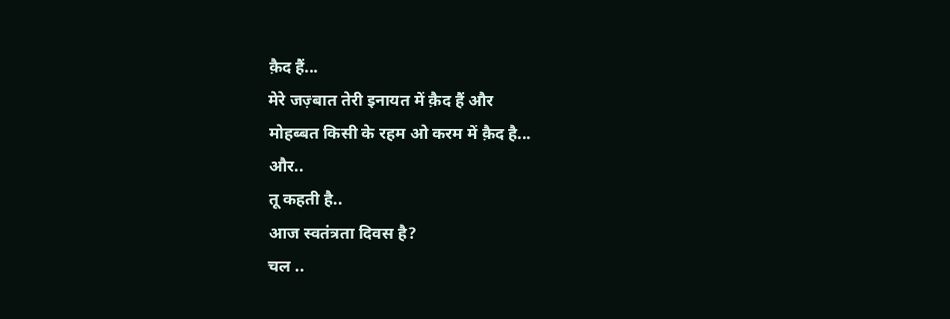क़ैद हैं...
मेरे जज़्बात तेरी इनायत में क़ैद हैं और
मोहब्बत किसी के रहम ओ करम में क़ैद है...
और..
तू कहती है..
आज स्वतंत्रता दिवस है?
चल ..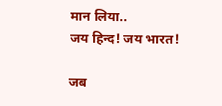मान लिया..
जय हिन्द! जय भारत!

जब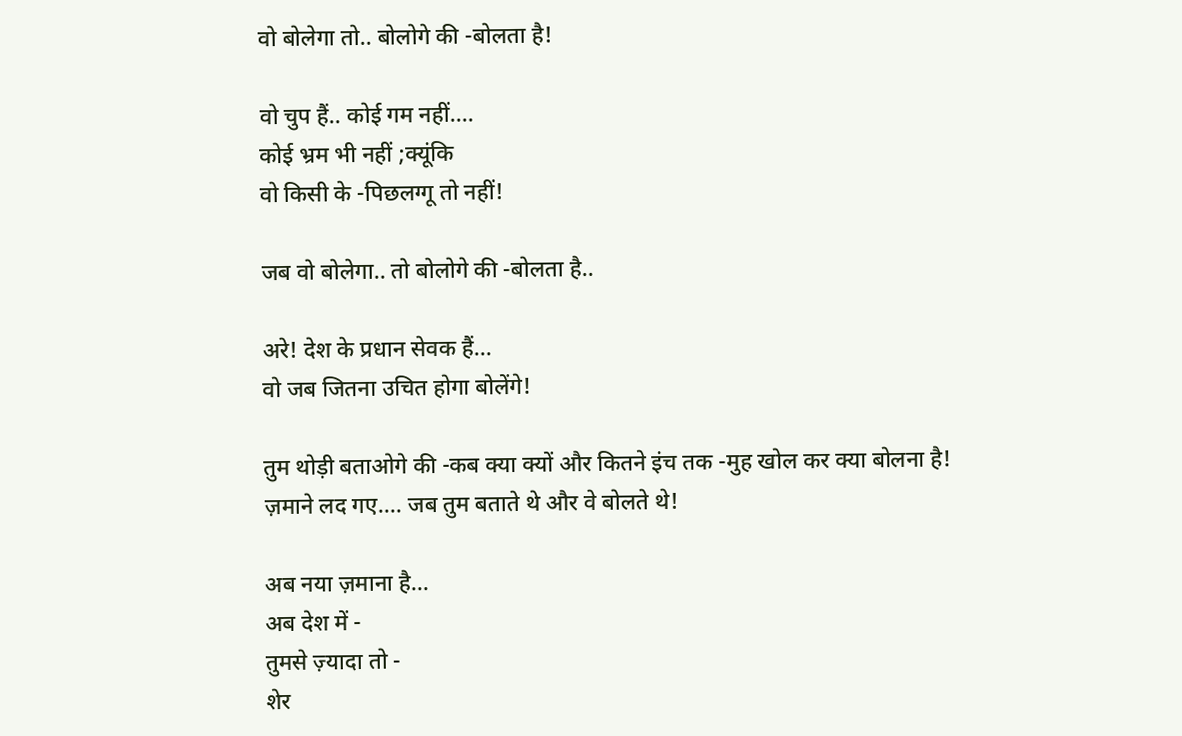वो बोलेगा तो.. बोलोगे की -बोलता है!

वो चुप हैं.. कोई गम नहीं....
कोई भ्रम भी नहीं ;क्यूंकि
वो किसी के -पिछलग्गू तो नहीं!

जब वो बोलेगा.. तो बोलोगे की -बोलता है..

अरे! देश के प्रधान सेवक हैं...
वो जब जितना उचित होगा बोलेंगे!

तुम थोड़ी बताओगे की -कब क्या क्यों और कितने इंच तक -मुह खोल कर क्या बोलना है!
ज़माने लद गए.... जब तुम बताते थे और वे बोलते थे!

अब नया ज़माना है...
अब देश में -
तुमसे ज़्यादा तो -
शेर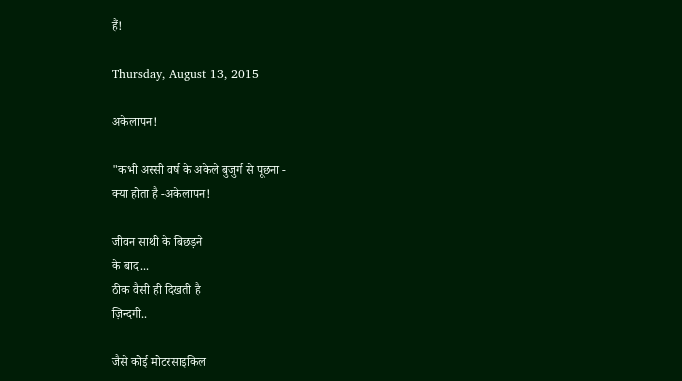हैं!

Thursday, August 13, 2015

अकेलापन!

"कभी अस्सी वर्ष के अकेले बुजुर्ग से पूछना -
क्या होता है -अकेलापन!

जीवन साथी के बिछड़ने
के बाद...
ठीक वैसी ही दिखती है
ज़िन्दगी..

जैसे कोई मोटरसाइकिल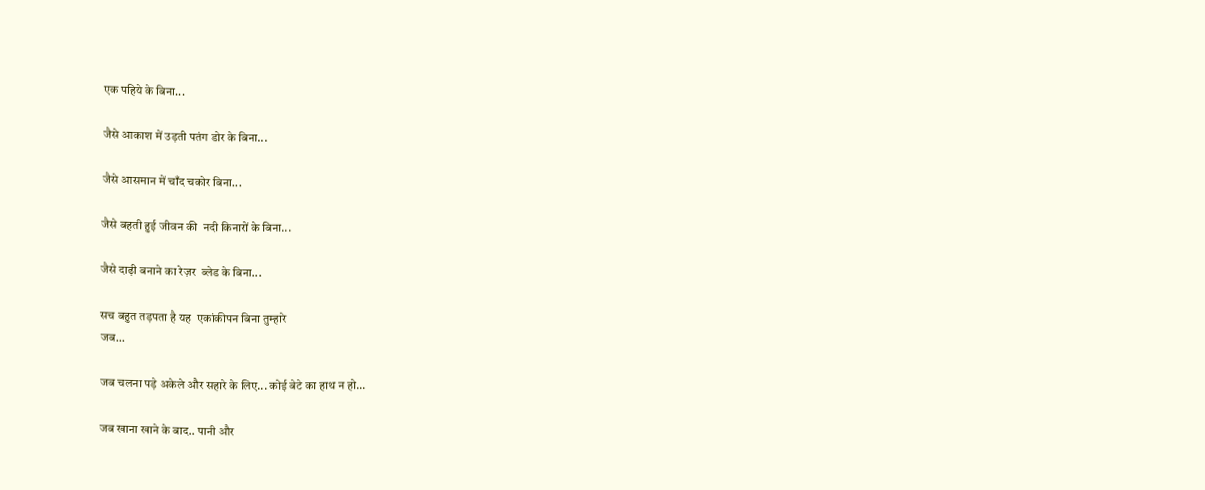एक पहिये के बिना...

जैसे आकाश में उड़ती पतंग डोर के बिना...

जैसे आसमान में चाँद चकोर बिना...

जैसे बहती हुई जीवन की  नदी किनारों के बिना...

जैसे दाढ़ी बनाने का रेज़र  ब्लेड के बिना...

सच बहुत तड़पता है यह  एकांकीपन बिना तुम्हारे
जब...

जब चलना पड़े अकेले और सहारे के लिए... कोई बेटे का हाथ न हो...

जब खाना खाने के बाद.. पानी और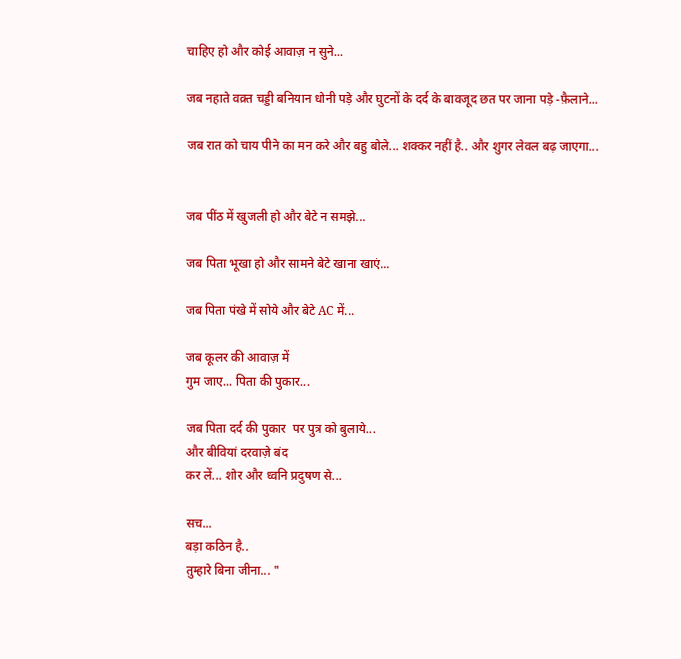चाहिए हो और कोई आवाज़ न सुने...

जब नहाते वक़्त चड्डी बनियान धोनी पड़े और घुटनों के दर्द के बावजूद छत पर जाना पड़े -फ़ैलाने...

जब रात को चाय पीने का मन करे और बहु बोले... शक्कर नहीं है.. और शुगर लेवल बढ़ जाएगा...


जब पींठ में खुजली हो और बेटे न समझे...

जब पिता भूखा हो और सामने बेटे खाना खाएं...

जब पिता पंखे में सोये और बेटे AC में...

जब कूलर की आवाज़ में
गुम जाए... पिता की पुकार...

जब पिता दर्द की पुकार  पर पुत्र को बुलाये...
और बीवियां दरवाज़े बंद
कर लें... शोर और ध्वनि प्रदुषण से...

सच...
बड़ा कठिन है..
तुम्हारे बिना जीना... "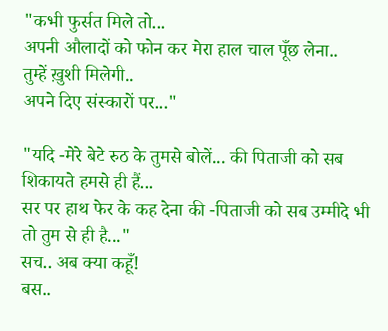"कभी फुर्सत मिले तो...
अपनी औलादों को फोन कर मेरा हाल चाल पूँछ लेना..
तुम्हें ख़ुशी मिलेगी..
अपने दिए संस्कारों पर..."

"यदि -मेरे बेटे रुठ के तुमसे बोलें... की पिताजी को सब शिकायते हमसे ही हैं...
सर पर हाथ फेर के कह देना की -पिताजी को सब उम्मीदे भी तो तुम से ही है..."
सच.. अब क्या कहूँ!
बस..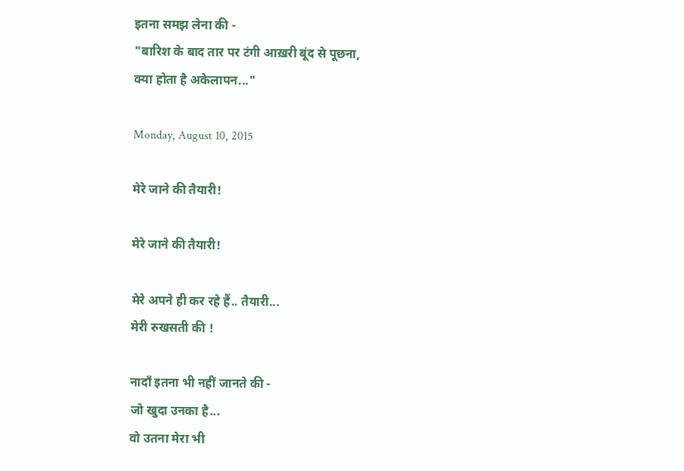इतना समझ लेना की -
"बारिश के बाद तार पर टंगी आख़री बूंद से पूछना,
क्या होता है अकेलापन..."

Monday, August 10, 2015

मेरे जाने की तैयारी!

मेरे जाने की तैयारी!

मेरे अपने ही कर रहे हैं.. तैयारी...
मेरी रुखसती की !

नादाँ इतना भी नहीं जानते की -
जो खुदा उनका है...
वो उतना मेरा भी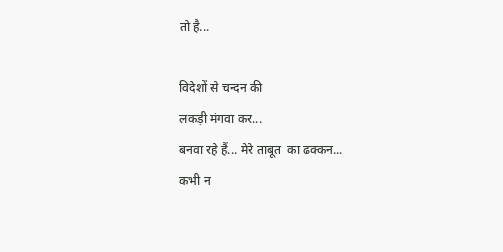तो है...

विदेशों से चन्दन की
लकड़ी मंगवा कर...
बनवा रहे हैं... मेरे ताबूत  का ढक्कन...
कभी न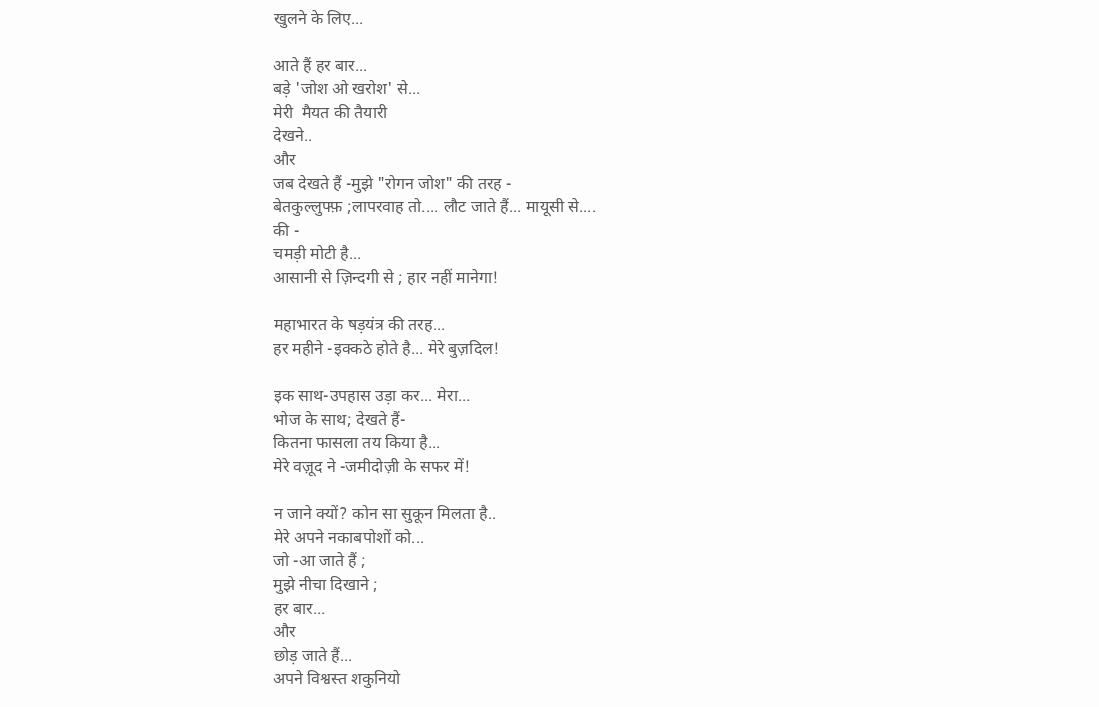खुलने के लिए...

आते हैं हर बार...
बड़े 'जोश ओ खरोश' से...
मेरी  मैयत की तैयारी
देखने..
और
जब देखते हैं -मुझे "रोगन जोश" की तरह -
बेतकुल्लुफ्फ़ ;लापरवाह तो.... लौट जाते हैं... मायूसी से....
की -
चमड़ी मोटी है...
आसानी से ज़िन्दगी से ; हार नहीं मानेगा!

महाभारत के षड़यंत्र की तरह...
हर महीने -इक्कठे होते है... मेरे बुज़दिल!

इक साथ-उपहास उड़ा कर... मेरा...
भोज के साथ; देखते हैं-
कितना फासला तय किया है...
मेरे वज़ूद ने -जमीदोज़ी के सफर में!

न जाने क्यों? कोन सा सुकून मिलता है..
मेरे अपने नकाबपोशों को...
जो -आ जाते हैं ;
मुझे नीचा दिखाने ;
हर बार...
और
छोड़ जाते हैं...
अपने विश्वस्त शकुनियो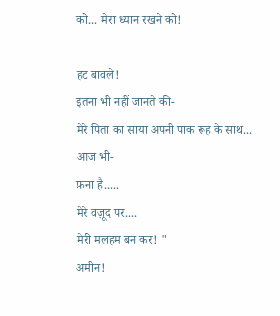को... मेरा ध्यान रखने को!

हट बावले!
इतना भी नहीं जानते की-
मेरे पिता का साया अपनी पाक रूह के साथ...
आज भी-
फ़ना है.....
मेरे वज़ूद पर....
मेरी मलहम बन कर! "
अमीन!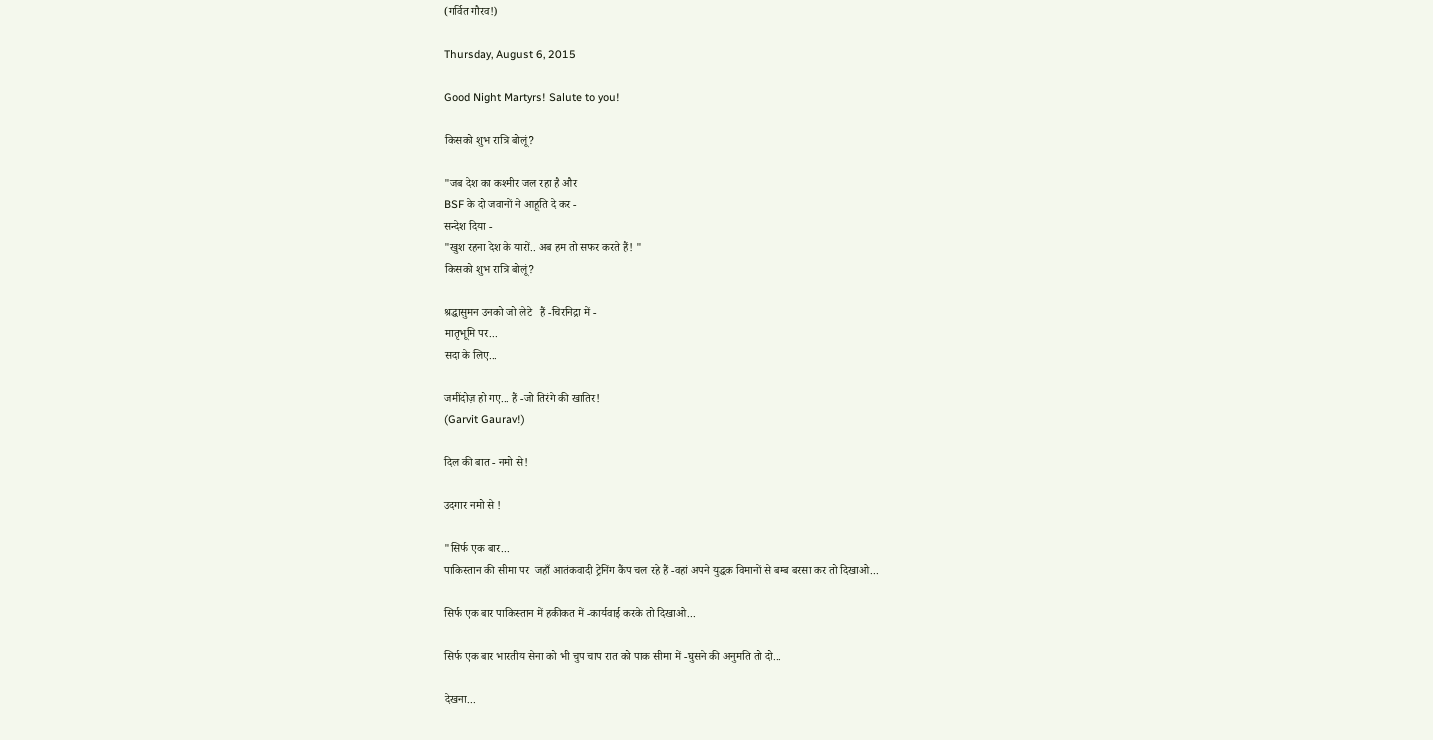(गर्वित गौरव!)

Thursday, August 6, 2015

Good Night Martyrs! Salute to you!

किसको शुभ रात्रि बोलूं?

"जब देश का कश्मीर जल रहा है और
BSF के दो जवानों ने आहूति दे कर -
सन्देश दिया -
"खुश रहना देश के यारों.. अब हम तो सफर करते हैं! "
किसको शुभ रात्रि बोलूं?

श्रद्धासुमन उनको जो लेटे   हैं -चिरनिद्रा में -
मातृभूमि पर...
सदा के लिए...

जमींदोज़ हो गए... हैं -जो तिरंगे की खातिर!
(Garvit Gaurav!)

दिल की बात - नमो से!

उदगार नमो से !

"सिर्फ एक बार...
पाकिस्तान की सीमा पर  जहाँ आतंकवादी ट्रेनिंग कैंप चल रहे हैं -वहां अपने युद्धक विमानों से बम्ब बरसा कर तो दिखाओ...

सिर्फ एक बार पाकिस्तान में हकीकत में -कार्यवाई करके तो दिखाओ...

सिर्फ एक बार भारतीय सेना को भी चुप चाप रात को पाक सीमा में -घुसने की अनुमति तो दो...

देखना...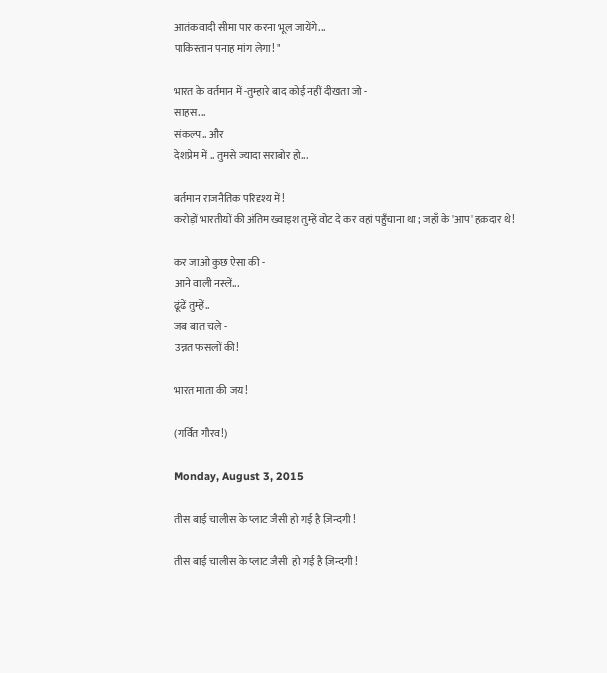आतंकवादी सीमा पार करना भूल जायेंगे...
पाकिस्तान पनाह मांग लेगा! "

भारत के वर्तमान में -तुम्हारे बाद कोई नहीं दीखता जो -
साहस...
संकल्प.. और
देशप्रेम में .. तुमसे ज्यादा सराबोर हो...

बर्तमान राजनैतिक परिदृश्य में!
करोड़ों भारतीयों की अंतिम ख्वाइश तुम्हें वोट दे कर वहां पहुँचाना था ; जहाँ के 'आप' हक़दार थे!

कर जाओ कुछ ऐसा की -
आने वाली नस्लें...
ढूंढें तुम्हें..
जब बात चले -
उन्नत फसलों की!

भारत माता की जय!

(गर्वित गौरव!)

Monday, August 3, 2015

तीस बाई चालीस के प्लाट जैसी हो गई है ज़िन्दगी !

तीस बाई चालीस के प्लाट जैसी  हो गई है ज़िन्दगी !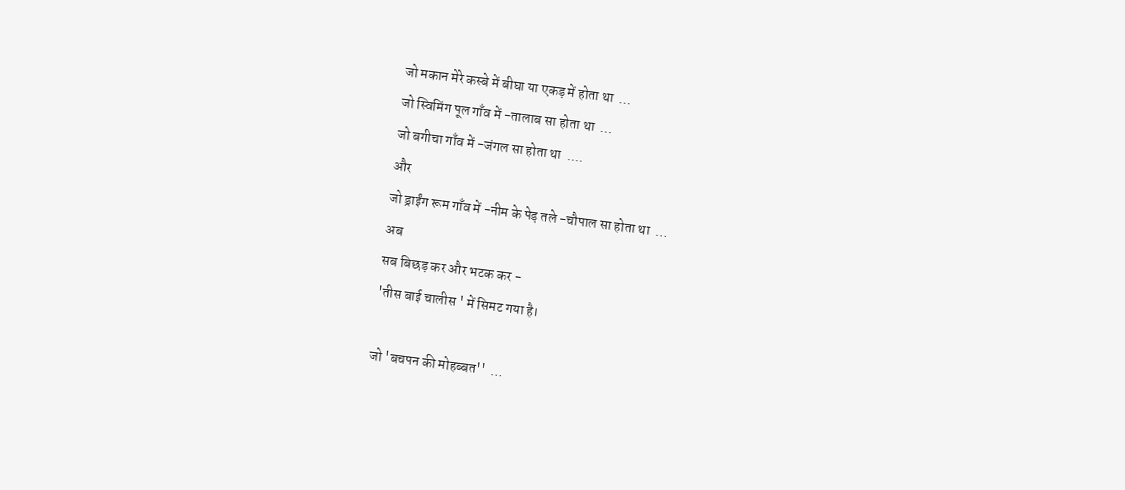जो मकान मेरे कस्बे में बीघा या एकड़ में होता था  …
जो स्विमिंग पूल गाँव में -तालाब सा होता था  …
जो बगीचा गाँव में -जंगल सा होता था  ....
और
जो ड्राईंग रूम गाँव में -नीम के पेड़ तले -चौपाल सा होता था  …
अब
सब बिछड़ कर और भटक कर -
'तीस बाई चालीस ' में सिमट गया है।

जो 'बचपन की मोहब्बत''  …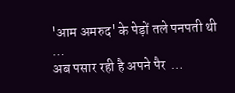'आम अमरुद' के पेड़ों तले पनपती थी  …
अब पसार रही है अपने पैर  …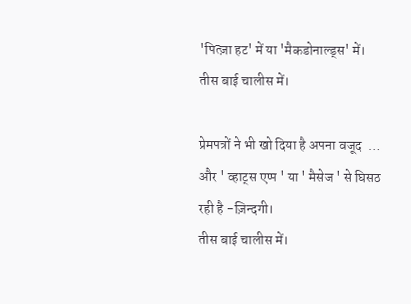'पित्ज़ा हट' में या 'मैकडोनाल्ड्स' में।
तीस बाई चालीस में।

प्रेमपत्रों ने भी खो दिया है अपना वजूद  …
और ' व्हाट्स एप्प ' या ' मैसेज ' से घिसठ रही है -ज़िन्दगी।
तीस बाई चालीस में।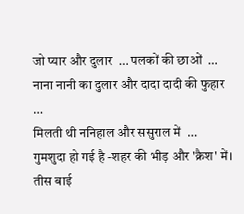जो प्यार और दुलार  … पलकों की छाओं  …
नाना नानी का दुलार और दादा दादी की फुहार  …
मिलती थी ननिहाल और ससुराल में  …
गुमशुदा हो गई है -शहर की भीड़ और 'क्रैश' में।
तीस बाई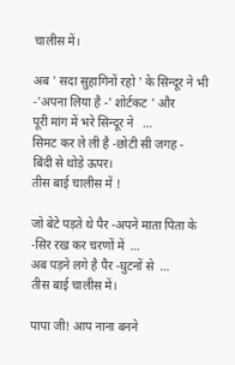चालीस में।

अब ' सदा सुहागिनों रहो ' के सिन्दूर ने भी -'अपना लिया है -' शोर्टकट ' और
पूरी मांग में भरे सिन्दूर ने   …
सिमट कर ले ली है -छोटी सी जगह -
बिंदी से थोड़े ऊपर।
तीस बाई चालीस में !

जो बेटे पड़ते थे पैर -अपने माता पिता के -सिर रख कर चरणों में  …
अब पड़ने लगे है पैर -घुटनों से  …
तीस बाई चालीस में।

पापा जी! आप नाना बनने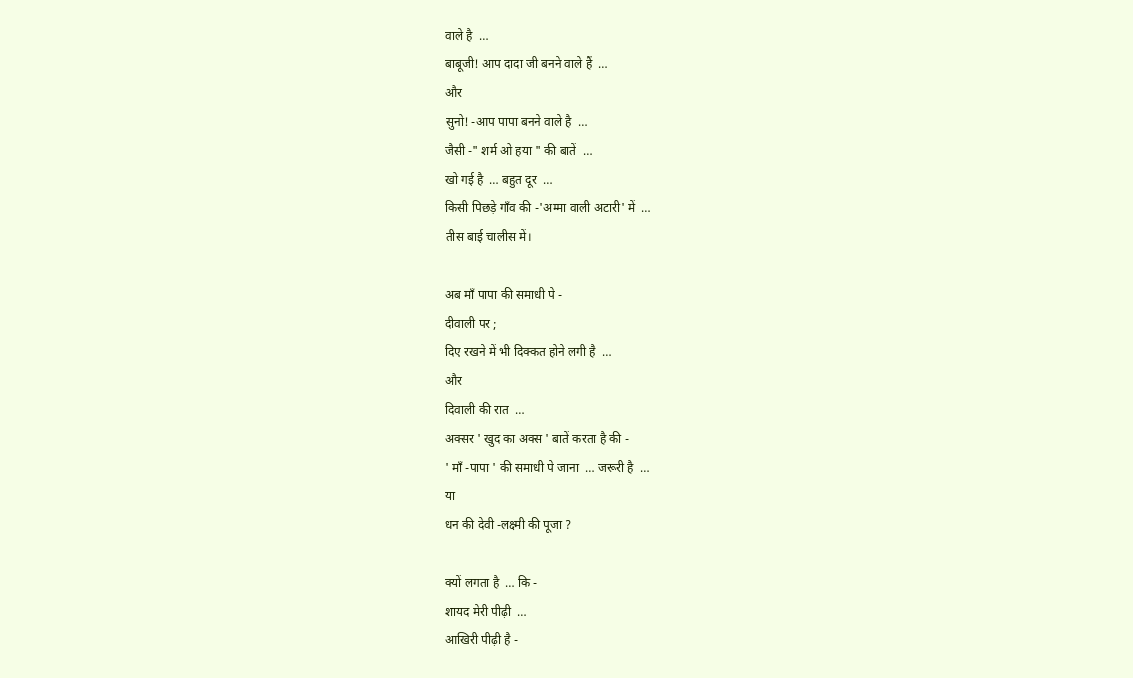वाले है  …
बाबूजी! आप दादा जी बनने वाले हैं  …
और
सुनो! -आप पापा बनने वाले है  …
जैसी -" शर्म ओ हया " की बातें  …
खो गई है  … बहुत दूर  …
किसी पिछड़े गाँव की -'अम्मा वाली अटारी' में  …
तीस बाई चालीस में।

अब माँ पापा की समाधी पे -
दीवाली पर ;
दिए रखने में भी दिक्कत होने लगी है  …
और
दिवाली की रात  …
अक्सर ' खुद का अक्स ' बातें करता है की -
' माँ -पापा ' की समाधी पे जाना  … जरूरी है  …
या
धन की देवी -लक्ष्मी की पूजा ?

क्यों लगता है  … कि -
शायद मेरी पीढ़ी  …
आखिरी पीढ़ी है -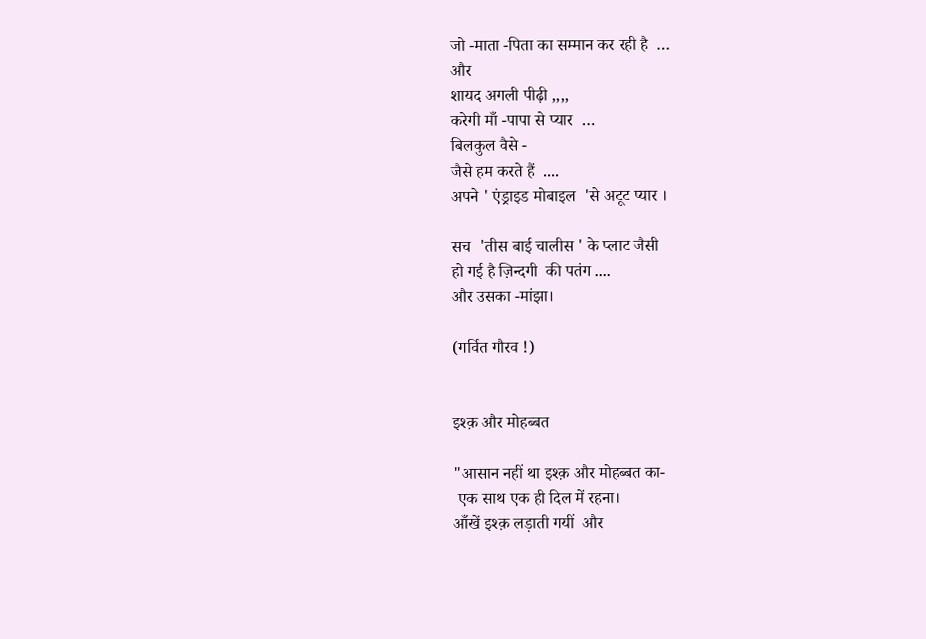जो -माता -पिता का सम्मान कर रही है  …
और
शायद अगली पीढ़ी ,,,,
करेगी माँ -पापा से प्यार  …
बिलकुल वैसे -
जैसे हम करते हैं  ....
अपने ' एंड्राइड मोबाइल  'से अटूट प्यार ।

सच  'तीस बाई चालीस ' के प्लाट जैसी
हो गई है ज़िन्दगी  की पतंग ....
और उसका -मांझा।

(गर्वित गौरव !)


इश्क़ और मोहब्बत

"आसान नहीं था इश्क़ और मोहब्बत का-
 एक साथ एक ही दिल में रहना।
आँखें इश्क़ लड़ाती गयीं  और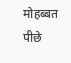मोहब्बत पीछे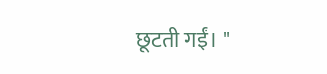छूटती गईं। "